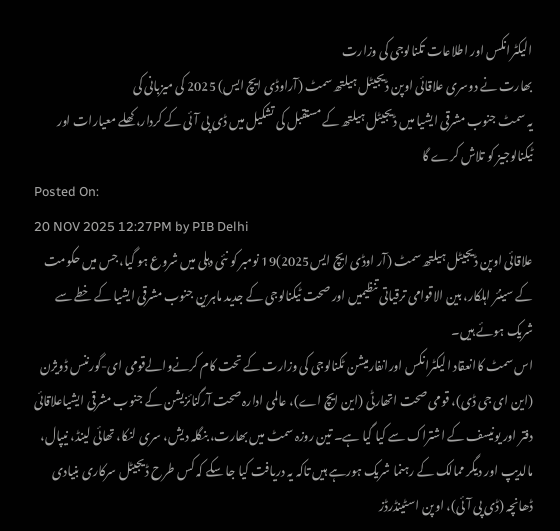الیکٹرانکس اور اطلاعات تکنالوجی کی وزارت
بھارت نے دوسری علاقائی اوپن ڈیجیٹل ہیلتھ سمٹ (آراوڈی ایچ ایس) 2025 کی میزبانی کی
یہ سمٹ جنوب مشرقی ایشیا میں ڈیجیٹل ہیلتھ کے مستقبل کی تشکیل میں ڈی پی آئی کے کردار، کھلے معیارات اور ٹیکنالوجیز کو تلاش کرے گا
Posted On:
20 NOV 2025 12:27PM by PIB Delhi
علاقائی اوپن ڈیجیٹل ہیلتھ سمٹ (آر اوڈی ایچ ایس2025)19 نومبر کو نئی دہلی میں شروع ہو گیا، جس میں حکومت کے سینئر اہلکار، بین الاقوامی ترقیاتی تنظیمیں اور صحت ٹیکنالوجی کے جدید ماہرین جنوب مشرقی ایشیا کے خطے سے شریک ہوئے ہیں۔
اس سمٹ کاانعقاد الیکٹرانکس اورانفارمیشن ٹکنالوجی کی وزارت کے تحت کام کرنےوالےقومی ای-گورننس ڈویژن (این ای جی ڈی)، قومی صحت اتھارٹی (این ایچ اے)، عالمی ادارہ صحت آرگنائزیشن کے جنوب مشرقی ایشیاعلاقائی دفتر اور یونیسف کے اشتراک سے کیا گیا ہے۔ تین روزہ سمٹ میں بھارت، بنگلہ دیش، سری لنکا، تھائی لینڈ، نیپال، مالدیپ اور دیگر ممالک کے رہنما شریک ہورہے ہیں تاکہ یہ دریافت کیا جا سکے کہ کس طرح ڈیجیٹل سرکاری بنیادی ڈھانچہ (ڈی پی آئی)، اوپن اسٹینڈرڈز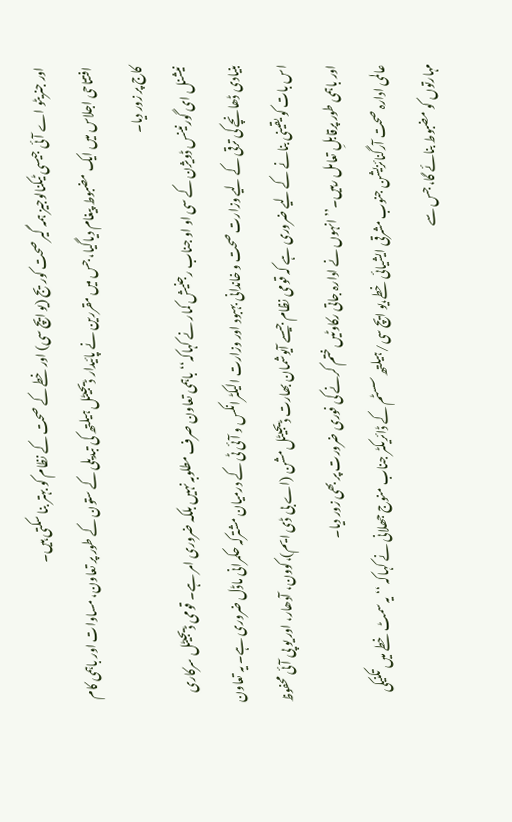اور جنریٹو اے آئی جیسی ٹیکنالوجیز ہمہ گیر صحت کوریج (یو ایچ سی) اور خطے کے صحت کے نظام کو بہتر بنا سکتی ہیں۔
افتتاحی اجلاس میں ایک مضبوط پیغام دیاگیا، جس میں مقررین نے پائیدار ڈیجیٹل ہیلتھ کی تبدیلی کے ستون کے طور پر تعاون، مساوات اور باہمی کام کاج پر زور دیا۔
نیشنل ای گورنینس ڈویژن کے سی او او جناب رجنیش کمار نے کہاکہ‘‘باہمی تعاون صرف مطلوبہ نہیں بلکہ ضروری امر ہے۔ قومی ڈیجیٹل سرکاری بنیادی ڈھانچے کی ترقی کے لیے وزارت صحت و خاندانی بہبود اور وزارت الیکٹرانکس و آئی ٹی کے درمیان مشترکہ حکمرانی ماڈل ضروری ہے۔ یہ تعاون اس بات کو یقینی بنانے کے لیے ضروری ہے کہ قومی نظام جیسے آیوشمان بھارت ڈیجیٹل مشن (اے بی ڈی ایم)،کوون، آدھار، اور یو پی آئی محفوظ اور باہمی طور پرقابلِ تعامل رہیں۔’’ انہوں نے ادارہ جاتی رکاوٹیں ختم کرنے کی فوری ضرورت پر بھی زور دیا۔
عالمی ادارہ صحت آرگنائزیشن جنوب مشرقی ایشیائی خطے،یو ایچ سی/ہیلتھ سسٹم کے ڈائریکٹر جناب منوج جھلانی نے کہاکہ ‘‘یہ سمٹ خطے میں تکنیکی مہارتوں کو مضبوط بنائے گا، جس سے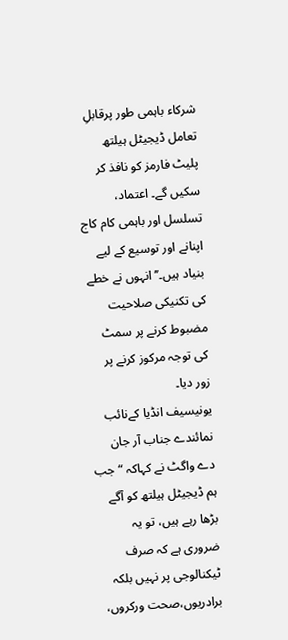شرکاء باہمی طور پرقابلِ تعامل ڈیجیٹل ہیلتھ پلیٹ فارمز کو نافذ کر سکیں گے۔ اعتماد، تسلسل اور باہمی کام کاج اپنانے اور توسیع کے لیے بنیاد ہیں۔’’ انہوں نے خطے کی تکنیکی صلاحیت مضبوط کرنے پر سمٹ کی توجہ مرکوز کرنے پر زور دیا۔
یونیسیف انڈیا کےنائب نمائندے جناب آر جان دے واگٹ نے کہاکہ “جب ہم ڈیجیٹل ہیلتھ کو آگے بڑھا رہے ہیں، تو یہ ضروری ہے کہ صرف ٹیکنالوجی پر نہیں بلکہ برادریوں،صحت ورکروں،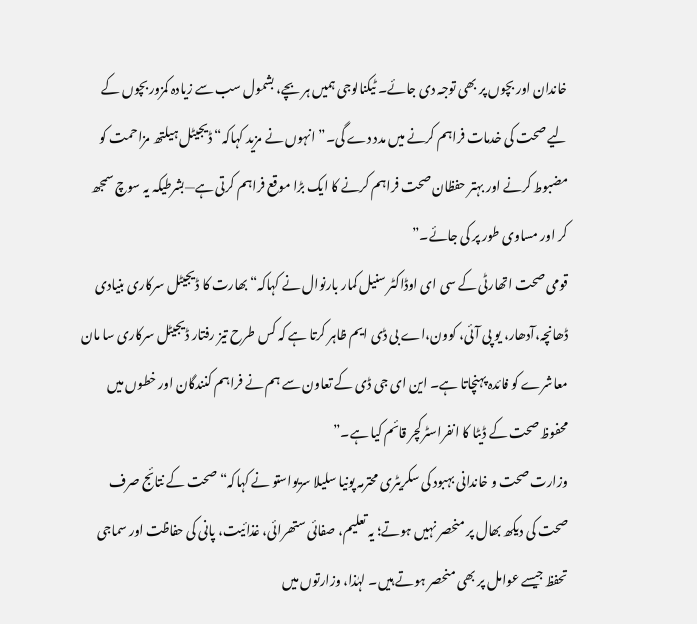خاندان اور بچوں پر بھی توجہ دی جائے۔ ٹیکنالوجی ہمیں ہر بچے، بشمول سب سے زیادہ کمزور بچوں کے لیے صحت کی خدمات فراہم کرنے میں مدد دے گی۔” انہوں نے مزید کہاکہ“ڈیجیٹل ہیلتھ مزاحمت کو مضبوط کرنے اور بہتر حفظان صحت فراہم کرنے کا ایک بڑا موقع فراہم کرتی ہے—بشرطیکہ یہ سوچ سمجھ کر اور مساوی طور پر کی جائے۔”
قومی صحت اتھارٹی کے سی ای اوڈاکٹر سنیل کمار بارنوال نے کہاکہ“بھارت کا ڈیجیٹل سرکاری بنیادی ڈھانچہ،آدھار، یو پی آئی، کوون،اے بی ڈی ایم ظاہر کرتا ہے کہ کس طرح تیز رفتار ڈیجیٹل سرکاری سا مان معاشرے کو فائدہ پہنچاتا ہے۔ این ای جی ڈی کے تعاون سے ہم نے فراہم کنندگان اور خطوں میں محفوظ صحت کے ڈیٹا کا انفراسٹرکچر قائم کیا ہے۔”
وزارت صحت و خاندانی بہبود کی سکریٹری محترمہ پونیا سلیلا سریواستو نے کہاکہ“صحت کے نتائج صرف صحت کی دیکھ بھال پر منحصر نہیں ہوتے؛ یہ تعلیم، صفائی ستھرائی، غذائیت، پانی کی حفاظت اور سماجی تحفظ جیسے عوامل پر بھی منحصر ہوتے ہیں۔ لہٰذا، وزارتوں میں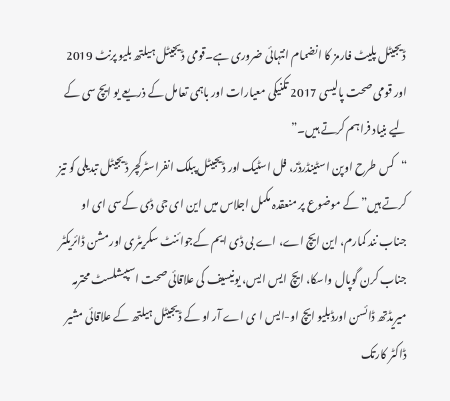ڈیجیٹل پلیٹ فارمز کا انضمام انتہائی ضروری ہے۔قومی ڈیجیٹل ہیلتھ بلیو پرنٹ 2019 اور قومی صحت پالیسی 2017 تکنیکی معیارات اور باہمی تعامل کے ذریعے یو ایچ سی کے لیے بنیاد فراہم کرتے ہیں۔”
“کس طرح اوپن اسٹینڈرڈز، فل اسٹیک اور ڈیجیٹل پبلک انفراسٹرکچر ڈیجیٹل تبدیلی کو تیز کرتے ہیں” کے موضوع پر منعقدہ مکمل اجلاس میں این ای جی ڈی کےسی ای او جناب نند کمارم، این ایچ اے، اے بی ڈی ایم کےجوائنٹ سکریٹری اور مشن ڈائریکٹر جناب کرن گوپال واسکا، ایچ ایس ایس، یونیسیف کی علاقائی صحت اسپیشلسٹ محترمہ میریڈتھ ڈائسن اورڈبلیو ایچ او-ایس ا ی اے آر او کے ڈیجیٹل ہیلتھ کے علاقائی مشیر ڈاکٹر کارتک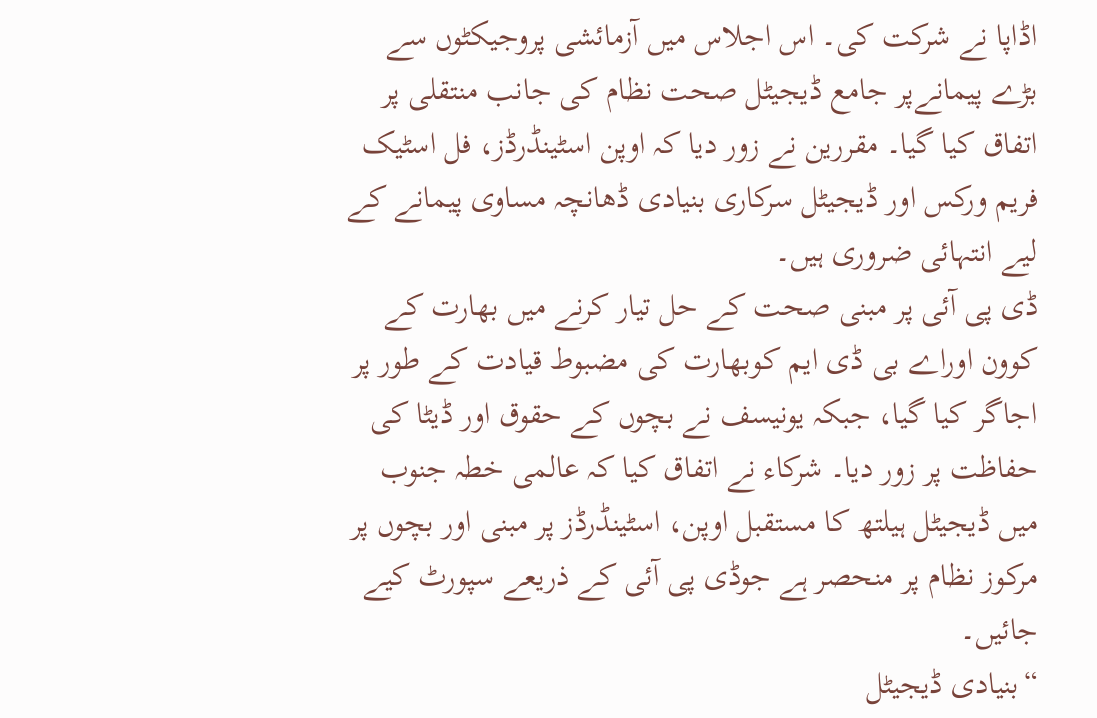اڈاپا نے شرکت کی۔ اس اجلاس میں آزمائشی پروجیکٹوں سے بڑے پیمانےپر جامع ڈیجیٹل صحت نظام کی جانب منتقلی پر اتفاق کیا گیا۔ مقررین نے زور دیا کہ اوپن اسٹینڈرڈز، فل اسٹیک فریم ورکس اور ڈیجیٹل سرکاری بنیادی ڈھانچہ مساوی پیمانے کے لیے انتہائی ضروری ہیں۔
ڈی پی آئی پر مبنی صحت کے حل تیار کرنے میں بھارت کے کوون اوراے بی ڈی ایم کوبھارت کی مضبوط قیادت کے طور پر اجاگر کیا گیا، جبکہ یونیسف نے بچوں کے حقوق اور ڈیٹا کی حفاظت پر زور دیا۔ شرکاء نے اتفاق کیا کہ عالمی خطہ جنوب میں ڈیجیٹل ہیلتھ کا مستقبل اوپن، اسٹینڈرڈز پر مبنی اور بچوں پر مرکوز نظام پر منحصر ہے جوڈی پی آئی کے ذریعے سپورٹ کیے جائیں۔
“بنیادی ڈیجیٹل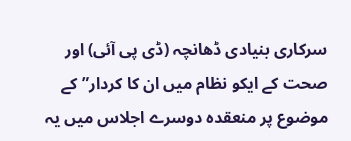سرکاری بنیادی ڈھانچہ (ڈی پی آئی) اور صحت کے ایکو نظام میں ان کا کردار”کے موضوع پر منعقدہ دوسرے اجلاس میں یہ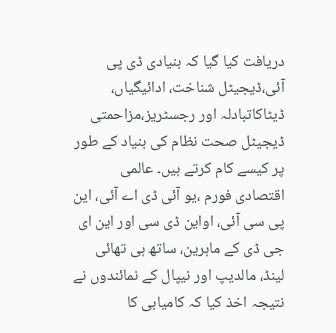دریافت کیا گیا کہ بنیادی ڈی پی آئی،ڈیجیٹل شناخت، ادائیگیاں، ڈیٹاکاتبادلہ اور رجسٹریز،مزاحمتی ڈیجیٹل صحت نظام کی بنیاد کے طور پر کیسے کام کرتے ہیں۔ عالمی اقتصادی فورم ،یو آئی ڈی اے آئی، این پی سی آئی، اواین ڈی سی اور این ای جی ڈی کے ماہرین، ساتھ ہی تھائی لینڈ، مالدیپ اور نیپال کے نمائندوں نے نتیجہ اخذ کیا کہ کامیابی کا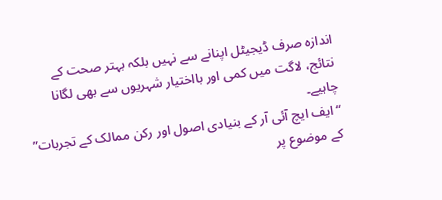اندازہ صرف ڈیجیٹل اپنانے سے نہیں بلکہ بہتر صحت کے نتائج، لاگت میں کمی اور بااختیار شہریوں سے بھی لگانا چاہیے۔
“ایف ایچ آئی آر کے بنیادی اصول اور رکن ممالک کے تجربات” کے موضوع پر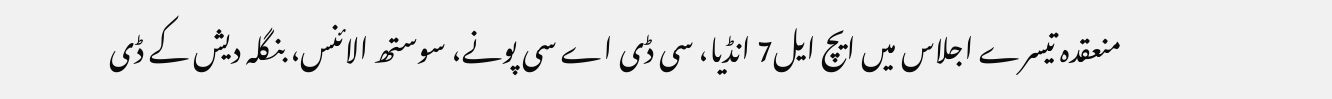منعقدہ تیسرے اجلاس میں ایچ ایل7 انڈیا، سی ڈی اے سی پونے، سوستھ الائنس، بنگلہ دیش کے ڈی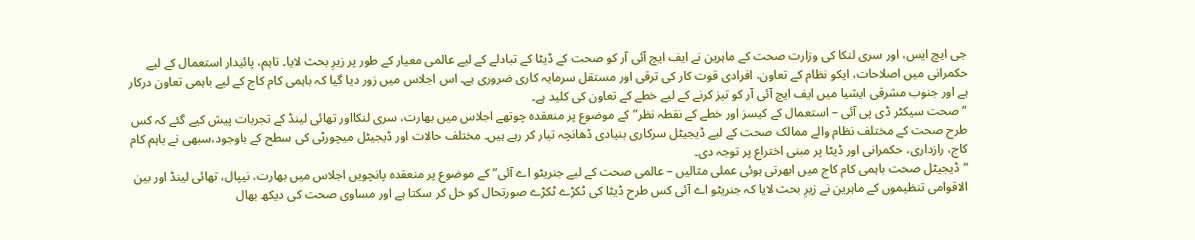جی ایچ ایس، اور سری لنکا کی وزارت صحت کے ماہرین نے ایف ایچ آئی آر کو صحت کے ڈیٹا کے تبادلے کے لیے عالمی معیار کے طور پر زیرِ بحث لایا۔ تاہم، پائیدار استعمال کے لیے حکمرانی میں اصلاحات، ایکو نظام کے تعاون، افرادی قوت کار کی ترقی اور مستقل سرمایہ کاری ضروری ہے۔ اس اجلاس میں زور دیا گیا کہ باہمی کام کاج کے لیے باہمی تعاون درکار ہے اور جنوب مشرقی ایشیا میں ایف ایچ آئی آر کو تیز کرنے کے لیے خطے کے تعاون کی کلید ہے۔
“صحت سیکٹر ڈی پی آئی – استعمال کے کیسز اور خطے کے نقطہ نظر” کے موضوع پر منعقدہ چوتھے اجلاس میں بھارت، سری لنکااور تھائی لینڈ کے تجربات پیش کیے گئے کہ کس طرح صحت کے مختلف نظام والے ممالک صحت کے لیے ڈیجیٹل سرکاری بنیادی ڈھانچہ تیار کر رہے ہیں۔ مختلف حالات اور ڈیجیٹل میچورٹی کی سطح کے باوجود،سبھی نے باہم کام کاج، رازداری، حکمرانی اور ڈیٹا پر مبنی اختراع پر توجہ دی۔
“ڈیجیٹل صحت باہمی کام کاج میں ابھرتی ہوئی عملی مثالیں – عالمی صحت کے لیے جنریٹو اے آئی” کے موضوع پر منعقدہ پانچویں اجلاس میں بھارت، نیپال، تھائی لینڈ اور بین الاقوامی تنظیموں کے ماہرین نے زیرِ بحث لایا کہ جنریٹو اے آئی کس طرح ڈیٹا کی ٹکڑے ٹکڑے صورتحال کو حل کر سکتا ہے اور مساوی صحت کی دیکھ بھال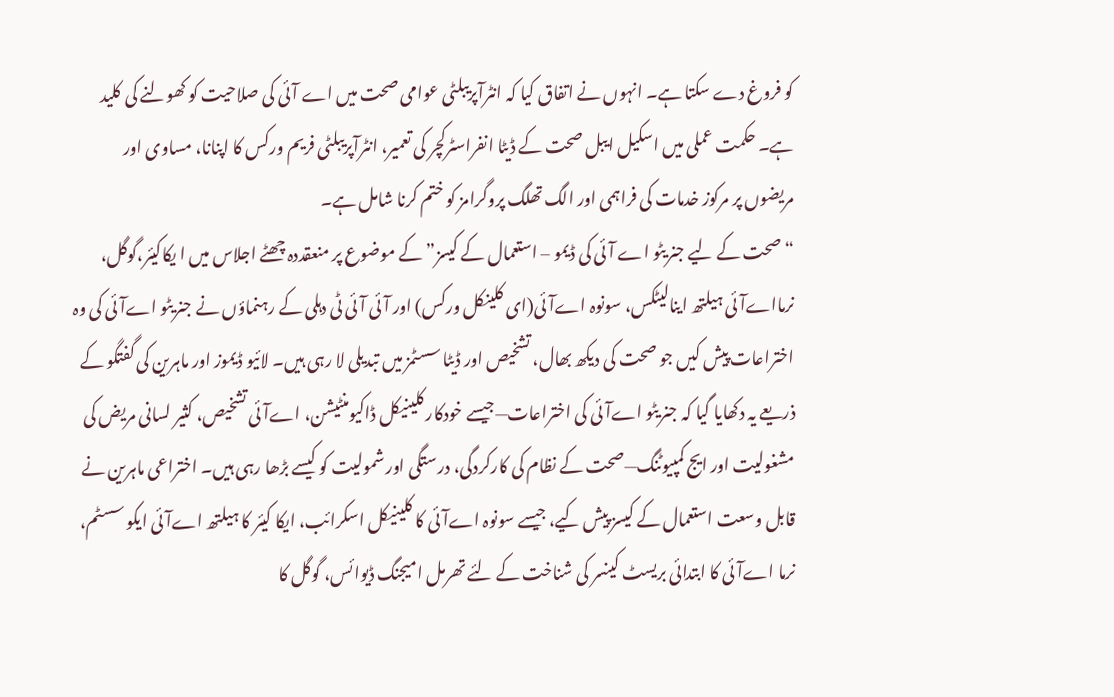کو فروغ دے سکتا ہے۔ انہوں نے اتفاق کیا کہ انٹرآپریبلٹی عوامی صحت میں اے آئی کی صلاحیت کو کھولنے کی کلید ہے۔ حکمت عملی میں اسکیل ایبل صحت کے ڈیٹا انفراسٹرکچر کی تعمیر، انٹرآپریبلٹی فریم ورکس کا اپنانا، مساوی اور مریضوں پر مرکوز خدمات کی فراہمی اور الگ تھلگ پروگرامز کو ختم کرنا شامل ہے۔
“صحت کے لیے جنریٹو اے آئی کی ڈیمو – استعمال کے کیسز” کے موضوع پر منعقددہ چھٹے اجلاس میں ا یکاکیئر،گوگل، نرمااےآئی ہیلتھ اینالیٹکس، سونوہ اےآئی(ای کلینکل ورکس) اور آئی آئی ٹی دہلی کے رہنماؤں نے جنریٹو اےآئی کی وہ اختراعات پیش کیں جو صحت کی دیکھ بھال، تشخیص اور ڈیٹا سسٹمز میں تبدیلی لا رہی ہیں۔ لائیو ڈیموز اور ماہرین کی گفتگو کے ذریعے یہ دکھایا گیا کہ جنریٹو اےآئی کی اختراعات—جیسے خودکار کلینیکل ڈاکیومنٹیشن، اےآئی تشخیص، کثیر لسانی مریض کی مشغولیت اور ایج کمپیوٹنگ—صحت کے نظام کی کارکردگی، درستگی اور شمولیت کو کیسے بڑھا رہی ہیں۔ اختراعی ماہرین نے قابل وسعت استعمال کے کیسز پیش کیے، جیسے سونوہ اےآئی کا کلینیکل اسکرائب، ایکا کیئر کا ہیلتھ اےآئی ایکو سسٹم، نرما اےآئی کا ابتدائی بریسٹ کینسر کی شناخت کے لئے تھرمل امیجنگ ڈیوائس، گوگل کا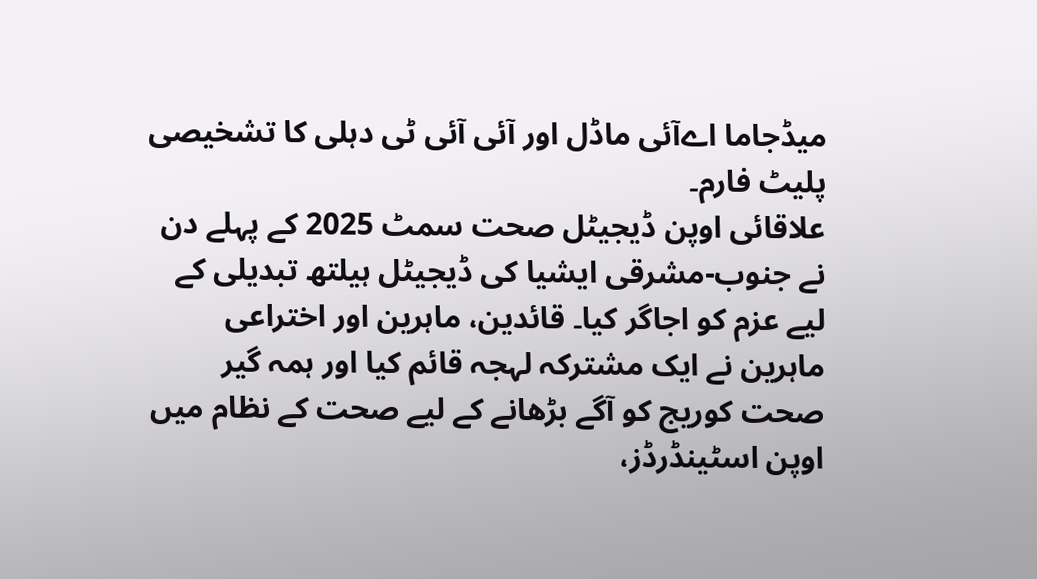میڈجاما اےآئی ماڈل اور آئی آئی ٹی دہلی کا تشخیصی پلیٹ فارم۔
علاقائی اوپن ڈیجیٹل صحت سمٹ 2025 کے پہلے دن نے جنوب-مشرقی ایشیا کی ڈیجیٹل ہیلتھ تبدیلی کے لیے عزم کو اجاگر کیا۔ قائدین، ماہرین اور اختراعی ماہرین نے ایک مشترکہ لہجہ قائم کیا اور ہمہ گیر صحت کوریج کو آگے بڑھانے کے لیے صحت کے نظام میں اوپن اسٹینڈرڈز،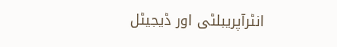انٹرآپریبلٹی اور ڈیجیٹل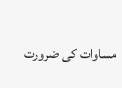مساوات کی ضرورت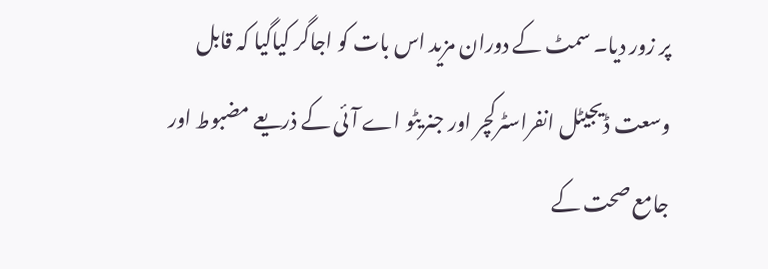پر زور دیا۔ سمٹ کے دوران مزید اس بات کو اجاگر کیاگیا کہ قابل وسعت ڈیجیٹل انفراسٹرکچر اور جنریٹو اے آئی کے ذریعے مضبوط اور جامع صحت کے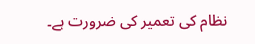نظام کی تعمیر کی ضرورت ہے۔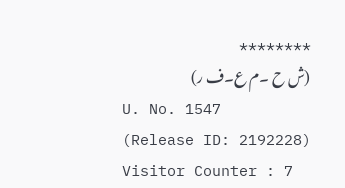********
(ش ح ۔م ع۔ف ر)
U. No. 1547
(Release ID: 2192228)
Visitor Counter : 7